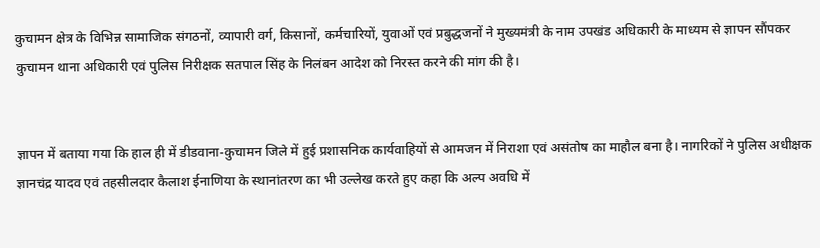कुचामन क्षेत्र के विभिन्न सामाजिक संगठनों, व्यापारी वर्ग, किसानों, कर्मचारियों, युवाओं एवं प्रबुद्धजनों ने मुख्यमंत्री के नाम उपखंड अधिकारी के माध्यम से ज्ञापन सौंपकर कुचामन थाना अधिकारी एवं पुलिस निरीक्षक सतपाल सिंह के निलंबन आदेश को निरस्त करने की मांग की है।


ज्ञापन में बताया गया कि हाल ही में डीडवाना-कुचामन जिले में हुई प्रशासनिक कार्यवाहियों से आमजन में निराशा एवं असंतोष का माहौल बना है। नागरिकों ने पुलिस अधीक्षक ज्ञानचंद्र यादव एवं तहसीलदार कैलाश ईनाणिया के स्थानांतरण का भी उल्लेख करते हुए कहा कि अल्प अवधि में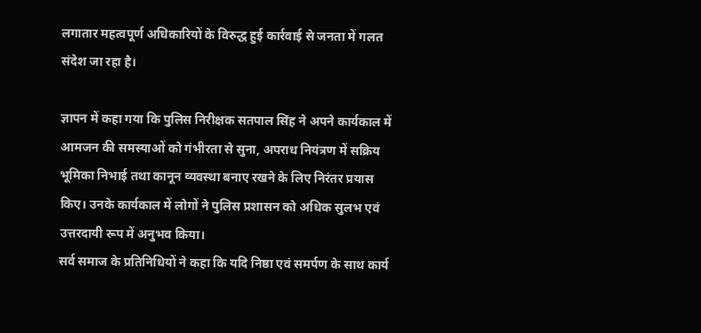लगातार महत्वपूर्ण अधिकारियों के विरुद्ध हुई कार्रवाई से जनता में गलत संदेश जा रहा है।

ज्ञापन में कहा गया कि पुलिस निरीक्षक सतपाल सिंह ने अपने कार्यकाल में आमजन की समस्याओं को गंभीरता से सुना, अपराध नियंत्रण में सक्रिय भूमिका निभाई तथा कानून व्यवस्था बनाए रखने के लिए निरंतर प्रयास किए। उनके कार्यकाल में लोगों ने पुलिस प्रशासन को अधिक सुलभ एवं उत्तरदायी रूप में अनुभव किया।
सर्व समाज के प्रतिनिधियों ने कहा कि यदि निष्ठा एवं समर्पण के साथ कार्य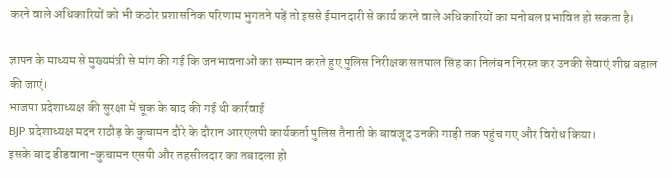करने वाले अधिकारियों को भी कठोर प्रशासनिक परिणाम भुगतने पड़ें तो इससे ईमानदारी से कार्य करने वाले अधिकारियों का मनोबल प्रभावित हो सकता है।

ज्ञापन के माध्यम से मुख्यमंत्री से मांग की गई कि जनभावनाओं का सम्मान करते हुए पुलिस निरीक्षक सतपाल सिंह का निलंबन निरस्त कर उनकी सेवाएं शीघ्र बहाल की जाएं।
भाजपा प्रदेशाध्यक्ष की सुरक्षा में चूक के बाद की गई थी कार्रवाई
BJP प्रदेशाध्यक्ष मदन राठौड़ के कुचामन दौरे के दौरान आरएलपी कार्यकर्ता पुलिस तैनाती के बावजूद उनकी गाड़ी तक पहुंच गए और विरोध किया।
इसके बाद डीडवाना-कुचामन एसपी और तहसीलदार का तबादला हो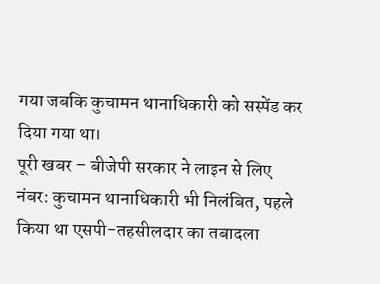गया जबकि कुचामन थानाधिकारी को सस्पेंड कर दिया गया था।
पूरी खबर – बीजेपी सरकार ने लाइन से लिए नंबर: कुचामन थानाधिकारी भी निलंबित, पहले किया था एसपी-तहसीलदार का तबादला